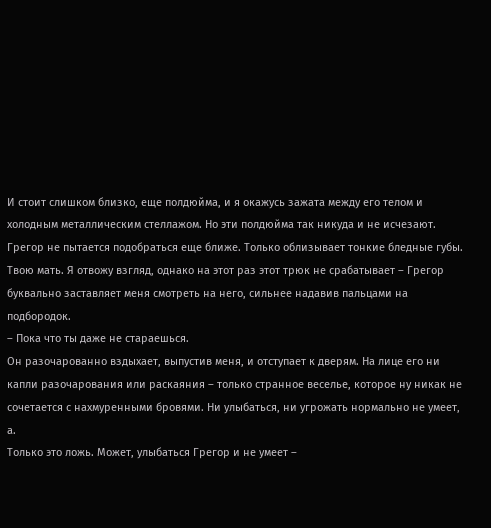И стоит слишком близко, еще полдюйма, и я окажусь зажата между его телом и холодным металлическим стеллажом. Но эти полдюйма так никуда и не исчезают. Грегор не пытается подобраться еще ближе. Только облизывает тонкие бледные губы.
Твою мать. Я отвожу взгляд, однако на этот раз этот трюк не срабатывает – Грегор буквально заставляет меня смотреть на него, сильнее надавив пальцами на подбородок.
– Пока что ты даже не стараешься.
Он разочарованно вздыхает, выпустив меня, и отступает к дверям. На лице его ни капли разочарования или раскаяния – только странное веселье, которое ну никак не сочетается с нахмуренными бровями. Ни улыбаться, ни угрожать нормально не умеет, а.
Только это ложь. Может, улыбаться Грегор и не умеет –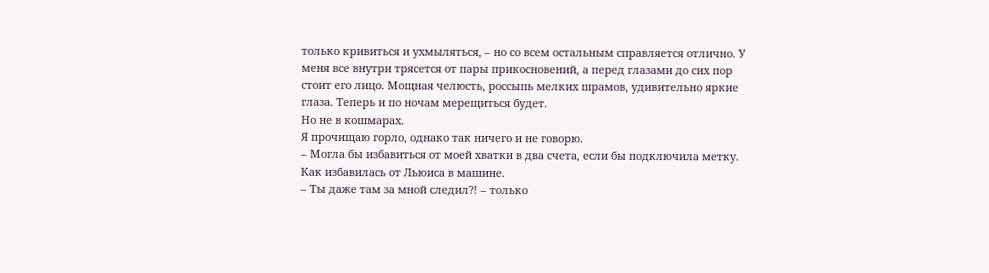только кривиться и ухмыляться, – но со всем остальным справляется отлично. У меня все внутри трясется от пары прикосновений, а перед глазами до сих пор стоит его лицо. Мощная челюсть, россыпь мелких шрамов, удивительно яркие глаза. Теперь и по ночам мерещиться будет.
Но не в кошмарах.
Я прочищаю горло, однако так ничего и не говорю.
– Могла бы избавиться от моей хватки в два счета, если бы подключила метку. Как избавилась от Льюиса в машине.
– Ты даже там за мной следил?! – только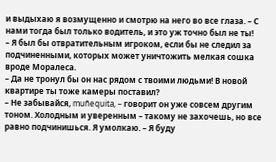и выдыхаю я возмущенно и смотрю на него во все глаза. – С нами тогда был только водитель, и это уж точно был не ты!
– Я был бы отвратительным игроком, если бы не следил за подчиненными, которых может уничтожить мелкая сошка вроде Моралеса.
– Да не тронул бы он нас рядом с твоими людьми! В новой квартире ты тоже камеры поставил?
– Не забывайся, muñequita, – говорит он уже совсем другим тоном. Холодным и уверенным – такому не захочешь, но все равно подчинишься. Я умолкаю. – Я буду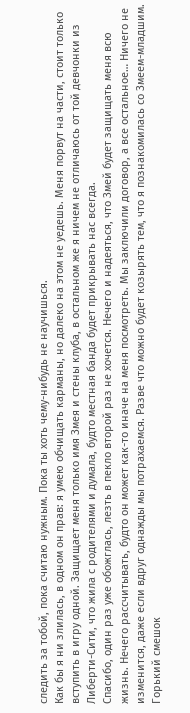следить за тобой, пока считаю нужным. Пока ты хоть чему-нибудь не научишься.
Как бы я ни злилась, в одном он прав: я умею обчищать карманы, но далеко на этом не уедешь. Меня порвут на части, стоит только вступить в игру одной. Защищает меня только имя Змея и стены клуба, в остальном же я ничем не отличаюсь от той девчонки из Либерти-Сити, что жила с родителями и думала, будто местная банда будет прикрывать нас всегда.
Спасибо, один раз уже обожглась, лезть в пекло второй раз не хочется. Нечего и надеяться, что Змей будет защищать меня всю жизнь. Нечего рассчитывать, будто он может как-то иначе на меня посмотреть. Мы заключили договор, а все остальное… Ничего не изменится, даже если вдруг однажды мы потрахаемся. Разве что можно будет козырять тем, что я познакомилась со Змеем-младшим.
Горький смешок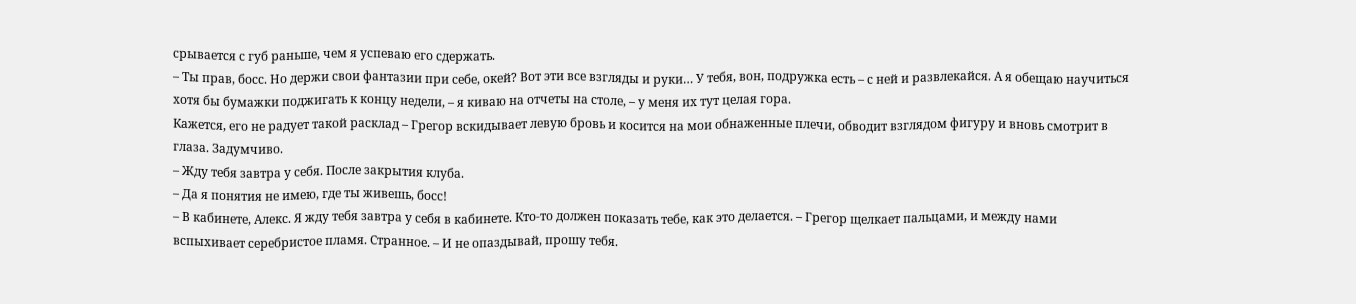срывается с губ раньше, чем я успеваю его сдержать.
– Ты прав, босс. Но держи свои фантазии при себе, окей? Вот эти все взгляды и руки… У тебя, вон, подружка есть – с ней и развлекайся. А я обещаю научиться хотя бы бумажки поджигать к концу недели, – я киваю на отчеты на столе, – у меня их тут целая гора.
Кажется, его не радует такой расклад – Грегор вскидывает левую бровь и косится на мои обнаженные плечи, обводит взглядом фигуру и вновь смотрит в глаза. Задумчиво.
– Жду тебя завтра у себя. После закрытия клуба.
– Да я понятия не имею, где ты живешь, босс!
– В кабинете, Алекс. Я жду тебя завтра у себя в кабинете. Кто-то должен показать тебе, как это делается. – Грегор щелкает пальцами, и между нами вспыхивает серебристое пламя. Странное. – И не опаздывай, прошу тебя.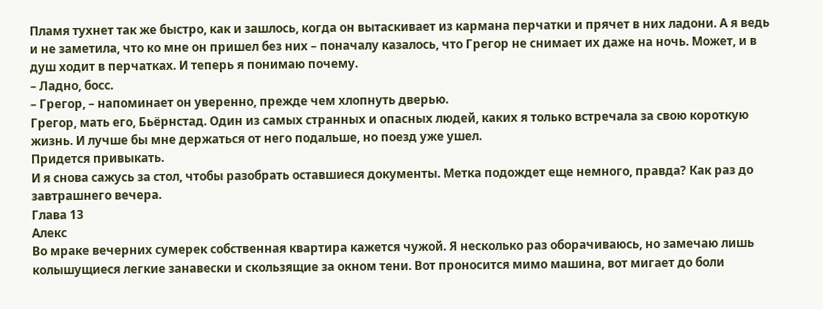Пламя тухнет так же быстро, как и зашлось, когда он вытаскивает из кармана перчатки и прячет в них ладони. А я ведь и не заметила, что ко мне он пришел без них – поначалу казалось, что Грегор не снимает их даже на ночь. Может, и в душ ходит в перчатках. И теперь я понимаю почему.
– Ладно, босс.
– Грегор, – напоминает он уверенно, прежде чем хлопнуть дверью.
Грегор, мать его, Бьёрнстад. Один из самых странных и опасных людей, каких я только встречала за свою короткую жизнь. И лучше бы мне держаться от него подальше, но поезд уже ушел.
Придется привыкать.
И я снова сажусь за стол, чтобы разобрать оставшиеся документы. Метка подождет еще немного, правда? Как раз до завтрашнего вечера.
Глава 13
Алекс
Во мраке вечерних сумерек собственная квартира кажется чужой. Я несколько раз оборачиваюсь, но замечаю лишь колышущиеся легкие занавески и скользящие за окном тени. Вот проносится мимо машина, вот мигает до боли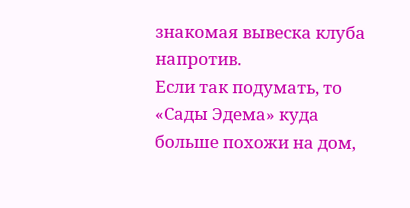знакомая вывеска клуба напротив.
Если так подумать, то «Сады Эдема» куда больше похожи на дом,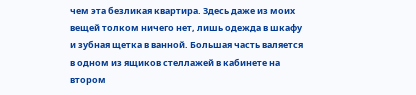чем эта безликая квартира. Здесь даже из моих вещей толком ничего нет, лишь одежда в шкафу и зубная щетка в ванной. Большая часть валяется в одном из ящиков стеллажей в кабинете на втором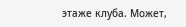этаже клуба. Может,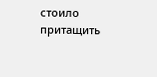стоило притащить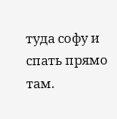туда софу и спать прямо там.